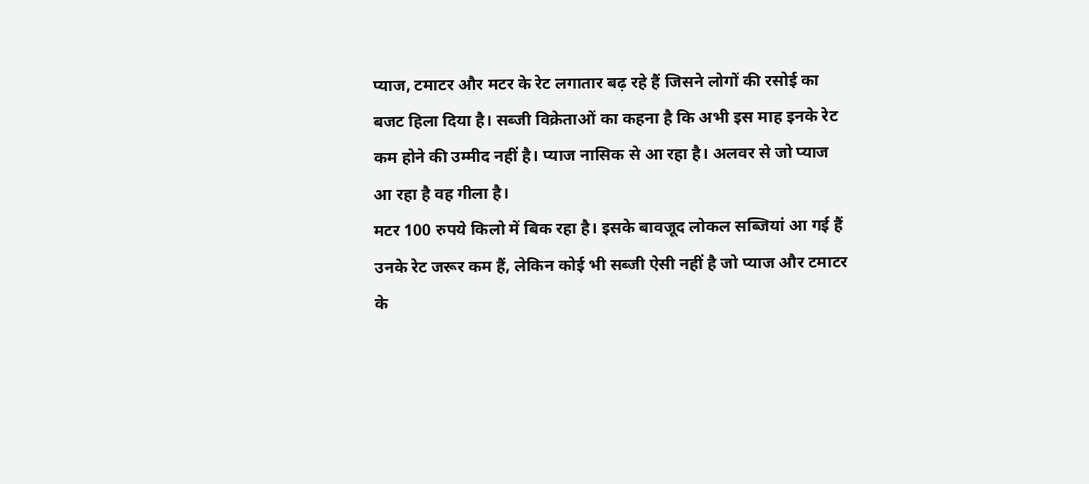प्याज, टमाटर और मटर के रेट लगातार बढ़ रहे हैं जिसने लोगों की रसोई का बजट हिला दिया है। सब्जी विक्रेताओं का कहना है कि अभी इस माह इनके रेट कम होने की उम्मीद नहीं है। प्याज नासिक से आ रहा है। अलवर से जो प्याज आ रहा है वह गीला है।
मटर 100 रुपये किलो में बिक रहा है। इसके बावजूद लोकल सब्जियां आ गई हैं उनके रेट जरूर कम हैं, लेकिन कोई भी सब्जी ऐसी नहीं है जो प्याज और टमाटर के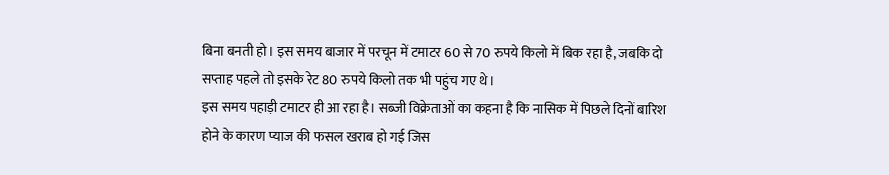बिना बनती हो। इस समय बाजार में परचून में टमाटर 60 से 70 रुपये किलो में बिक रहा है, जबकि दो सप्ताह पहले तो इसके रेट 80 रुपये किलो तक भी पहुंच गए थे।
इस समय पहाड़ी टमाटर ही आ रहा है। सब्जी विक्रेताओं का कहना है कि नासिक में पिछले दिनों बारिश होने के कारण प्याज की फसल खराब हो गई जिस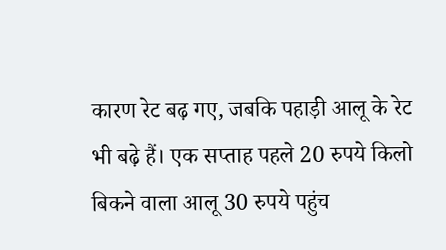कारण रेट बढ़ गए, जबकि पहाड़ी आलू के रेट भी बढ़े हैं। एक सप्ताह पहले 20 रुपये किलो बिकने वाला आलू 30 रुपये पहुंच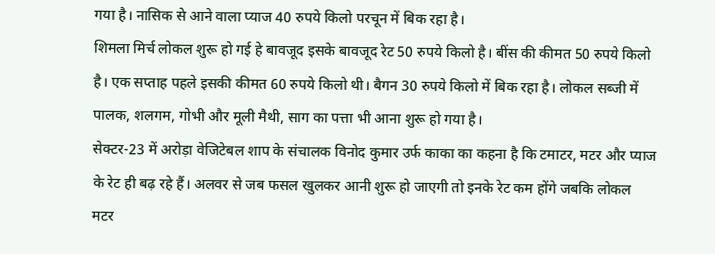गया है। नासिक से आने वाला प्याज 40 रुपये किलो परचून में बिक रहा है।
शिमला मिर्च लोकल शुरू हो गई हे बावजूद इसके बावजूद रेट 50 रुपये किलो है। बींस की कीमत 50 रुपये किलो है। एक सप्ताह पहले इसकी कीमत 60 रुपये किलो थी। बैगन 30 रुपये किलो में बिक रहा है। लोकल सब्जी में पालक, शलगम, गोभी और मूली मैथी, साग का पत्ता भी आना शुरू हो गया है।
सेक्टर-23 में अरोड़ा वेजिटेबल शाप के संचालक विनोद कुमार उर्फ काका का कहना है कि टमाटर, मटर और प्याज के रेट ही बढ़ रहे हैं। अलवर से जब फसल खुलकर आनी शुरू हो जाएगी तो इनके रेट कम होंगे जबकि लोकल मटर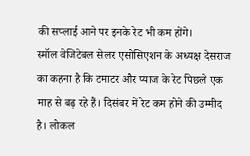की सप्लाई आने पर इनके रेट भी कम होंगे।
स्मॉल वेजिटेबल सेलर एसोसिएशन के अध्यक्ष देसराज का कहना है कि टमाटर और प्याज के रेट पिछले एक माह से बढ़ रहे हैं। दिसंबर में रेट कम होने की उम्मीद है। लोकल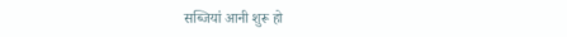सब्जियां आनी शुरू हो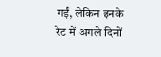गईं, लेकिन इनके रेट में अगले दिनों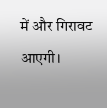में और गिरावट आएगी।